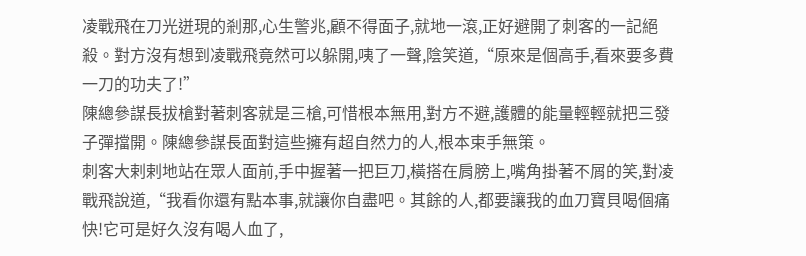凌戰飛在刀光迸現的剎那,心生警兆,顧不得面子,就地一滾,正好避開了刺客的一記絕殺。對方沒有想到凌戰飛竟然可以躲開,咦了一聲,陰笑道,“原來是個高手,看來要多費一刀的功夫了!”
陳總參謀長拔槍對著刺客就是三槍,可惜根本無用,對方不避,護體的能量輕輕就把三發子彈擋開。陳總參謀長面對這些擁有超自然力的人,根本束手無策。
刺客大剌剌地站在眾人面前,手中握著一把巨刀,橫搭在肩膀上,嘴角掛著不屑的笑,對凌戰飛說道,“我看你還有點本事,就讓你自盡吧。其餘的人,都要讓我的血刀寶貝喝個痛快!它可是好久沒有喝人血了,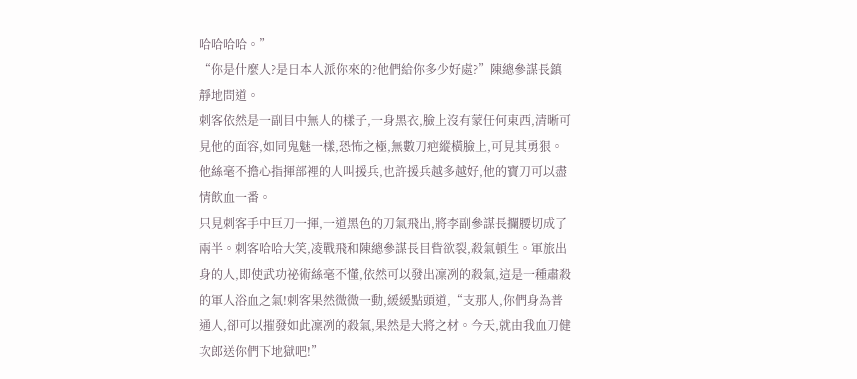哈哈哈哈。”
“你是什麼人?是日本人派你來的?他們給你多少好處?”陳總參謀長鎮靜地問道。
刺客依然是一副目中無人的樣子,一身黑衣,臉上沒有蒙任何東西,清晰可見他的面容,如同鬼魅一樣,恐怖之極,無數刀疤縱橫臉上,可見其勇狠。他絲毫不擔心指揮部裡的人叫援兵,也許援兵越多越好,他的寶刀可以盡情飲血一番。
只見刺客手中巨刀一揮,一道黑色的刀氣飛出,將李副參謀長攔腰切成了兩半。刺客哈哈大笑,凌戰飛和陳總參謀長目眥欲裂,殺氣頓生。軍旅出身的人,即使武功祕術絲毫不懂,依然可以發出凜冽的殺氣,這是一種肅殺的軍人浴血之氣!刺客果然微微一動,緩緩點頭道,“支那人,你們身為普通人,卻可以摧發如此凜冽的殺氣,果然是大將之材。今天,就由我血刀健次郎送你們下地獄吧!”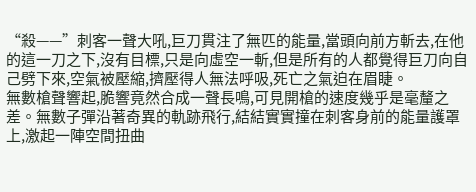“殺——”刺客一聲大吼,巨刀貫注了無匹的能量,當頭向前方斬去,在他的這一刀之下,沒有目標,只是向虛空一斬,但是所有的人都覺得巨刀向自己劈下來,空氣被壓縮,擠壓得人無法呼吸,死亡之氣迫在眉睫。
無數槍聲響起,脆響竟然合成一聲長鳴,可見開槍的速度幾乎是毫釐之差。無數子彈沿著奇異的軌跡飛行,結結實實撞在刺客身前的能量護罩上,激起一陣空間扭曲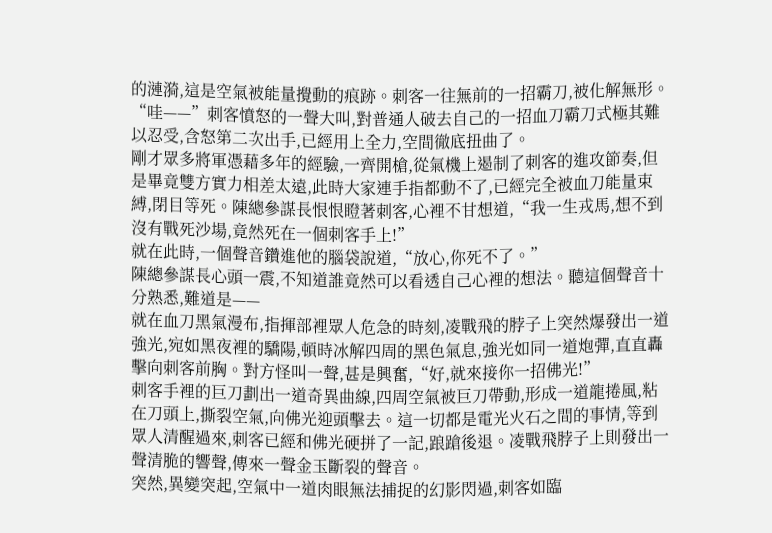的漣漪,這是空氣被能量攪動的痕跡。刺客一往無前的一招霸刀,被化解無形。
“哇——”刺客憤怒的一聲大叫,對普通人破去自己的一招血刀霸刀式極其難以忍受,含怒第二次出手,已經用上全力,空間徹底扭曲了。
剛才眾多將軍憑藉多年的經驗,一齊開槍,從氣機上遏制了刺客的進攻節奏,但是畢竟雙方實力相差太遠,此時大家連手指都動不了,已經完全被血刀能量束縛,閉目等死。陳總參謀長恨恨瞪著刺客,心裡不甘想道,“我一生戎馬,想不到沒有戰死沙場,竟然死在一個刺客手上!”
就在此時,一個聲音鑽進他的腦袋說道,“放心,你死不了。”
陳總參謀長心頭一震,不知道誰竟然可以看透自己心裡的想法。聽這個聲音十分熟悉,難道是——
就在血刀黑氣漫布,指揮部裡眾人危急的時刻,凌戰飛的脖子上突然爆發出一道強光,宛如黑夜裡的驕陽,頓時冰解四周的黑色氣息,強光如同一道炮彈,直直轟擊向刺客前胸。對方怪叫一聲,甚是興奮,“好,就來接你一招佛光!”
刺客手裡的巨刀劃出一道奇異曲線,四周空氣被巨刀帶動,形成一道龍捲風,粘在刀頭上,撕裂空氣,向佛光迎頭擊去。這一切都是電光火石之間的事情,等到眾人清醒過來,刺客已經和佛光硬拼了一記,踉蹌後退。凌戰飛脖子上則發出一聲清脆的響聲,傳來一聲金玉斷裂的聲音。
突然,異變突起,空氣中一道肉眼無法捕捉的幻影閃過,刺客如臨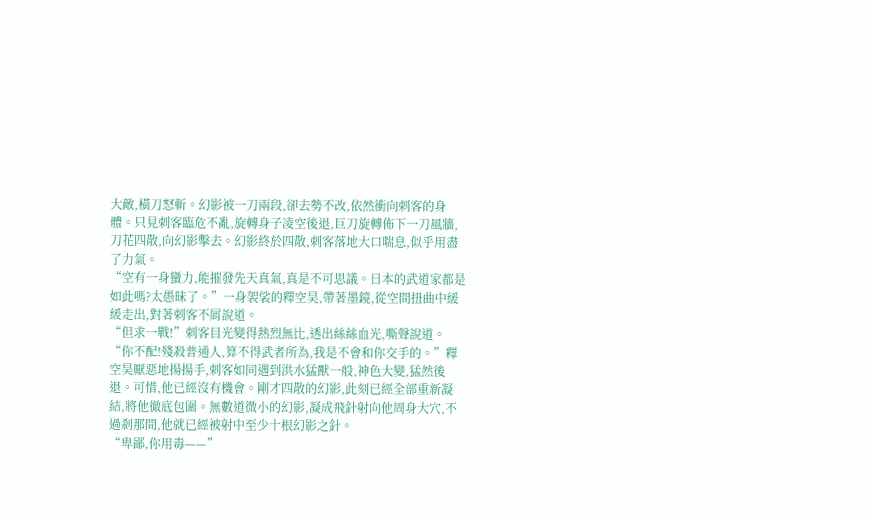大敵,橫刀怒斬。幻影被一刀兩段,卻去勢不改,依然衝向刺客的身體。只見刺客臨危不亂,旋轉身子凌空後退,巨刀旋轉佈下一刀風牆,刀花四散,向幻影擊去。幻影終於四散,刺客落地大口喘息,似乎用盡了力氣。
“空有一身蠻力,能摧發先天真氣,真是不可思議。日本的武道家都是如此嗎?太愚昧了。”一身袈裟的釋空昊,帶著墨鏡,從空間扭曲中緩緩走出,對著刺客不屑說道。
“但求一戰!”刺客目光變得熱烈無比,透出絲絲血光,嘶聲說道。
“你不配!殘殺普通人,算不得武者所為,我是不會和你交手的。”釋空昊厭惡地揚揚手,刺客如同遇到洪水猛獸一般,神色大變,猛然後退。可惜,他已經沒有機會。剛才四散的幻影,此刻已經全部重新凝結,將他徹底包圍。無數道微小的幻影,凝成飛針射向他周身大穴,不過剎那間,他就已經被射中至少十根幻影之針。
“卑鄙,你用毒——”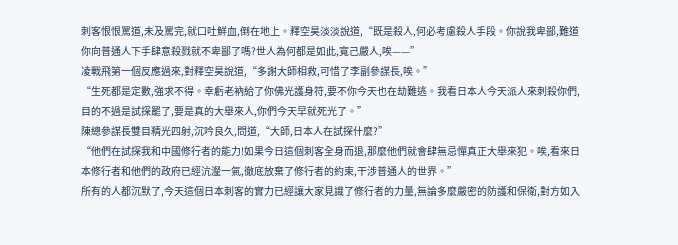刺客恨恨罵道,未及罵完,就口吐鮮血,倒在地上。釋空昊淡淡說道,“既是殺人,何必考慮殺人手段。你說我卑鄙,難道你向普通人下手肆意殺戮就不卑鄙了嗎?世人為何都是如此,寬己嚴人,唉——”
凌戰飛第一個反應過來,對釋空昊說道,“多謝大師相救,可惜了李副參謀長,唉。”
“生死都是定數,強求不得。幸虧老衲給了你佛光護身符,要不你今天也在劫難逃。我看日本人今天派人來刺殺你們,目的不過是試探罷了,要是真的大舉來人,你們今天早就死光了。”
陳總參謀長雙目精光四射,沉吟良久,問道,“大師,日本人在試探什麼?”
“他們在試探我和中國修行者的能力!如果今日這個刺客全身而退,那麼他們就會肆無忌憚真正大舉來犯。唉,看來日本修行者和他們的政府已經沆瀣一氣,徹底放棄了修行者的約束,干涉普通人的世界。”
所有的人都沉默了,今天這個日本刺客的實力已經讓大家見識了修行者的力量,無論多麼嚴密的防護和保衛,對方如入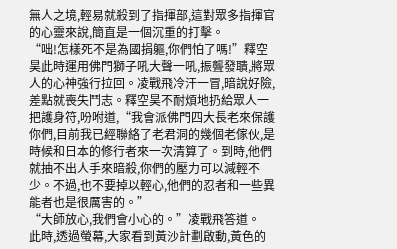無人之境,輕易就殺到了指揮部,這對眾多指揮官的心靈來說,簡直是一個沉重的打擊。
“咄!怎樣死不是為國捐軀,你們怕了嗎!”釋空昊此時運用佛門獅子吼大聲一吼,振聾發聵,將眾人的心神強行拉回。凌戰飛冷汗一冒,暗說好險,差點就喪失鬥志。釋空昊不耐煩地扔給眾人一把護身符,吩咐道,“我會派佛門四大長老來保護你們,目前我已經聯絡了老君洞的幾個老傢伙,是時候和日本的修行者來一次清算了。到時,他們就抽不出人手來暗殺,你們的壓力可以減輕不少。不過,也不要掉以輕心,他們的忍者和一些異能者也是很厲害的。”
“大師放心,我們會小心的。”凌戰飛答道。
此時,透過螢幕,大家看到黃沙計劃啟動,黃色的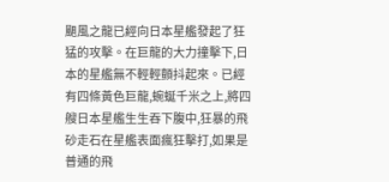颶風之龍已經向日本星艦發起了狂猛的攻擊。在巨龍的大力撞擊下,日本的星艦無不輕輕顫抖起來。已經有四條黃色巨龍,蜿蜒千米之上,將四艘日本星艦生生吞下腹中,狂暴的飛砂走石在星艦表面瘋狂擊打,如果是普通的飛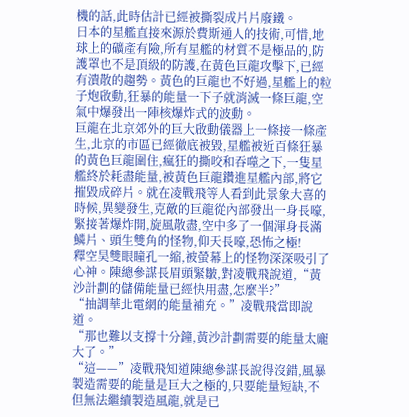機的話,此時估計已經被撕裂成片片廢鐵。
日本的星艦直接來源於費斯通人的技術,可惜,地球上的礦產有險,所有星艦的材質不是極品的,防護罩也不是頂級的防護,在黃色巨龍攻擊下,已經有潰散的趨勢。黃色的巨龍也不好過,星艦上的粒子炮啟動,狂暴的能量一下子就消滅一條巨龍,空氣中爆發出一陣核爆炸式的波動。
巨龍在北京郊外的巨大啟動儀器上一條接一條產生,北京的市區已經徹底被毀,星艦被近百條狂暴的黃色巨龍圍住,瘋狂的撕咬和吞噬之下,一隻星艦終於耗盡能量,被黃色巨龍鑽進星艦內部,將它摧毀成碎片。就在凌戰飛等人看到此景象大喜的時候,異變發生,克敵的巨龍從內部發出一身長嚎,緊接著爆炸開,旋風散盡,空中多了一個渾身長滿鱗片、頭生雙角的怪物,仰天長嚎,恐怖之極!
釋空昊雙眼瞳孔一縮,被螢幕上的怪物深深吸引了心神。陳總參謀長眉頭緊皺,對凌戰飛說道,“黃沙計劃的儲備能量已經快用盡,怎麼半?”
“抽調華北電網的能量補充。”凌戰飛當即說道。
“那也難以支撐十分鐘,黃沙計劃需要的能量太龐大了。”
“這——”凌戰飛知道陳總參謀長說得沒錯,風暴製造需要的能量是巨大之極的,只要能量短缺,不但無法繼續製造風龍,就是已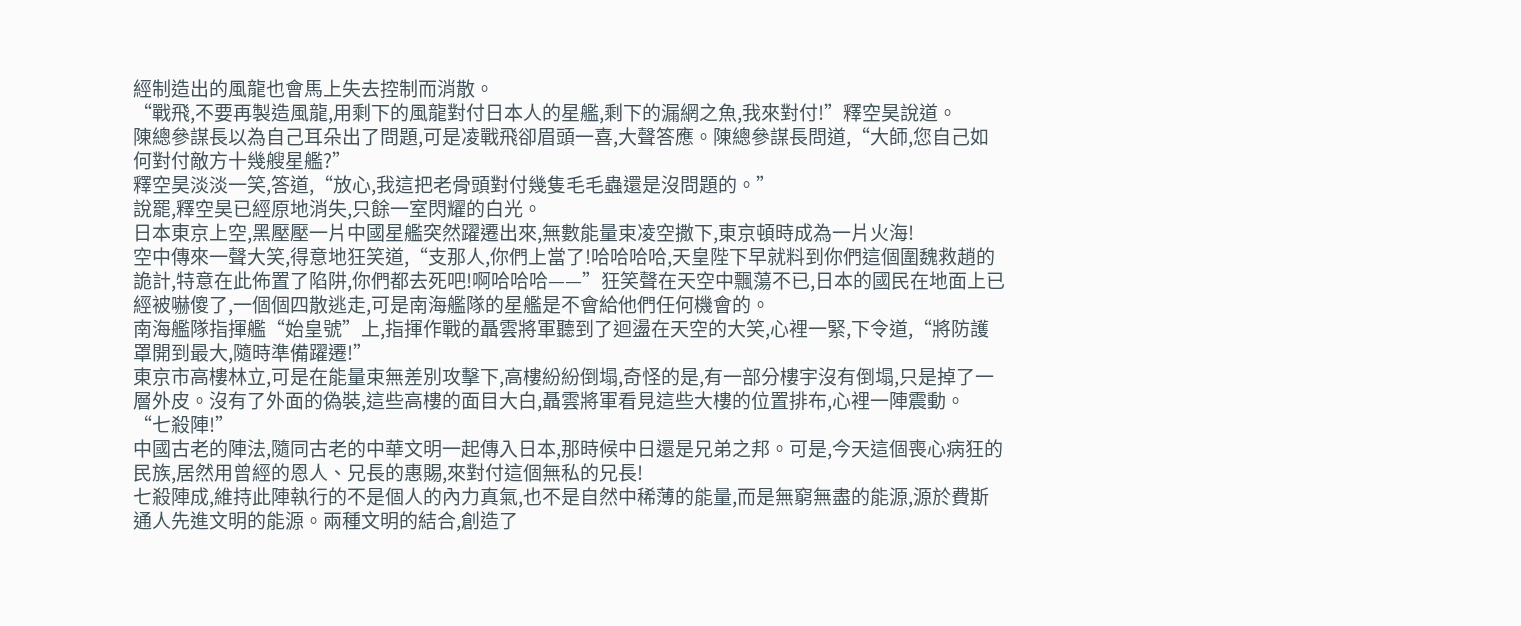經制造出的風龍也會馬上失去控制而消散。
“戰飛,不要再製造風龍,用剩下的風龍對付日本人的星艦,剩下的漏網之魚,我來對付!”釋空昊說道。
陳總參謀長以為自己耳朵出了問題,可是凌戰飛卻眉頭一喜,大聲答應。陳總參謀長問道,“大師,您自己如何對付敵方十幾艘星艦?”
釋空昊淡淡一笑,答道,“放心,我這把老骨頭對付幾隻毛毛蟲還是沒問題的。”
說罷,釋空昊已經原地消失,只餘一室閃耀的白光。
日本東京上空,黑壓壓一片中國星艦突然躍遷出來,無數能量束凌空撒下,東京頓時成為一片火海!
空中傳來一聲大笑,得意地狂笑道,“支那人,你們上當了!哈哈哈哈,天皇陛下早就料到你們這個圍魏救趙的詭計,特意在此佈置了陷阱,你們都去死吧!啊哈哈哈——”狂笑聲在天空中飄蕩不已,日本的國民在地面上已經被嚇傻了,一個個四散逃走,可是南海艦隊的星艦是不會給他們任何機會的。
南海艦隊指揮艦“始皇號”上,指揮作戰的聶雲將軍聽到了迴盪在天空的大笑,心裡一緊,下令道,“將防護罩開到最大,隨時準備躍遷!”
東京市高樓林立,可是在能量束無差別攻擊下,高樓紛紛倒塌,奇怪的是,有一部分樓宇沒有倒塌,只是掉了一層外皮。沒有了外面的偽裝,這些高樓的面目大白,聶雲將軍看見這些大樓的位置排布,心裡一陣震動。
“七殺陣!”
中國古老的陣法,隨同古老的中華文明一起傳入日本,那時候中日還是兄弟之邦。可是,今天這個喪心病狂的民族,居然用曾經的恩人、兄長的惠賜,來對付這個無私的兄長!
七殺陣成,維持此陣執行的不是個人的內力真氣,也不是自然中稀薄的能量,而是無窮無盡的能源,源於費斯通人先進文明的能源。兩種文明的結合,創造了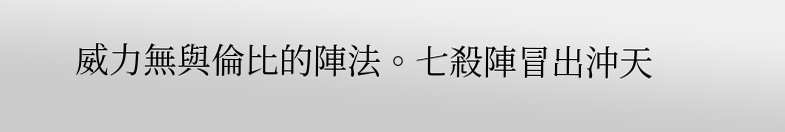威力無與倫比的陣法。七殺陣冒出沖天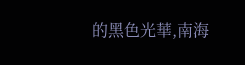的黑色光華,南海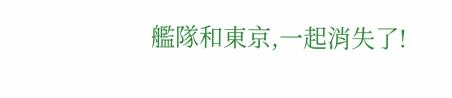艦隊和東京,一起消失了!